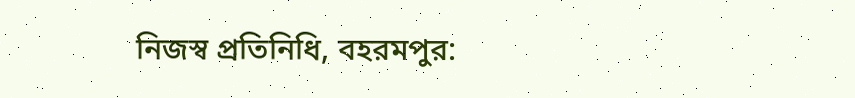নিজস্ব প্রতিনিধি, বহরমপুর: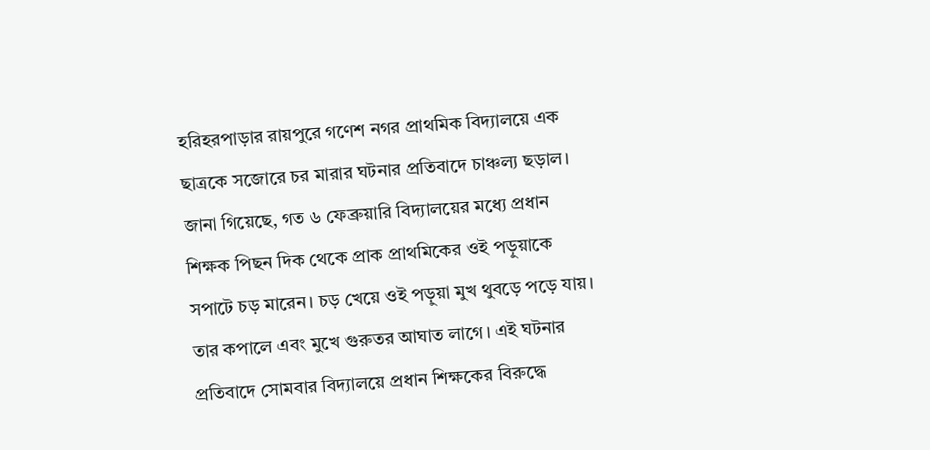হরিহরপাড়ার রায়পুরে গণেশ নগর প্রাথমিক বিদ্যালয়ে এক ছাত্রকে সজোরে চর মারার ঘটনার প্রতিবাদে চাঞ্চল্য ছড়াল। জানা গিয়েছে, গত ৬ ফেব্রুয়ারি বিদ্যালয়ের মধ্যে প্রধান শিক্ষক পিছন দিক থেকে প্রাক প্রাথমিকের ওই পড়ুয়াকে সপাটে চড় মারেন। চড় খেয়ে ওই পড়ুয়া মুখ থুবড়ে পড়ে যায়। তার কপালে এবং মুখে গুরুতর আঘাত লাগে। এই ঘটনার প্রতিবাদে সোমবার বিদ্যালয়ে প্রধান শিক্ষকের বিরুদ্ধে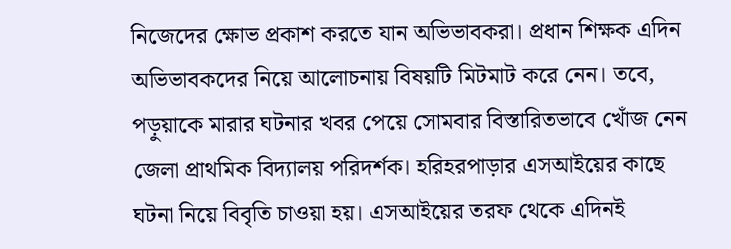নিজেদের ক্ষোভ প্রকাশ করতে যান অভিভাবকরা। প্রধান শিক্ষক এদিন অভিভাবকদের নিয়ে আলোচনায় বিষয়টি মিটমাট করে নেন। তবে, পড়ুয়াকে মারার ঘটনার খবর পেয়ে সোমবার বিস্তারিতভাবে খোঁজ নেন জেলা প্রাথমিক বিদ্যালয় পরিদর্শক। হরিহরপাড়ার এসআইয়ের কাছে ঘটনা নিয়ে বিবৃতি চাওয়া হয়। এসআইয়ের তরফ থেকে এদিনই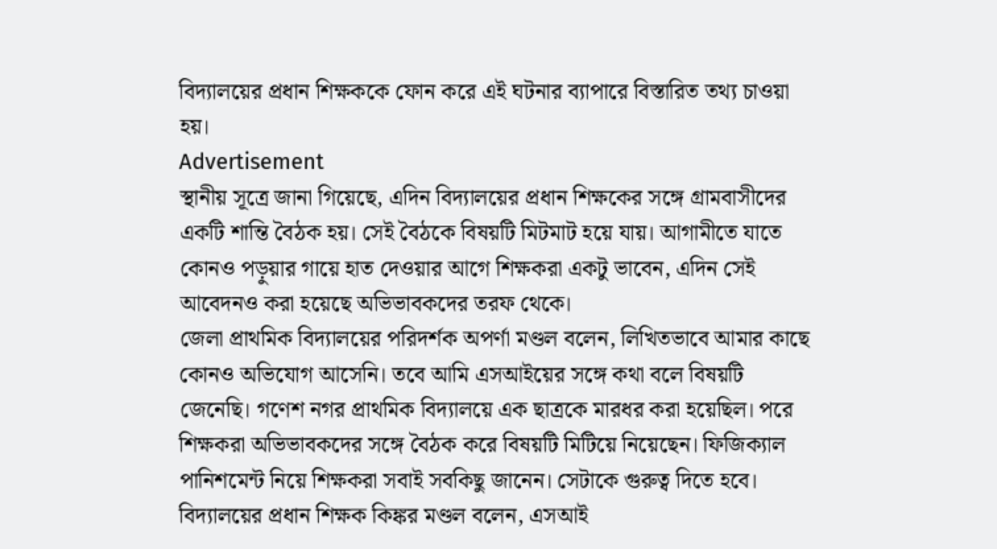বিদ্যালয়ের প্রধান শিক্ষককে ফোন করে এই ঘটনার ব্যাপারে বিস্তারিত তথ্য চাওয়া হয়।
Advertisement
স্থানীয় সূত্রে জানা গিয়েছে, এদিন বিদ্যালয়ের প্রধান শিক্ষকের সঙ্গে গ্রামবাসীদের একটি শান্তি বৈঠক হয়। সেই বৈঠকে বিষয়টি মিটমাট হয়ে যায়। আগামীতে যাতে কোনও পড়ুয়ার গায়ে হাত দেওয়ার আগে শিক্ষকরা একটু ভাবেন, এদিন সেই আবেদনও করা হয়েছে অভিভাবকদের তরফ থেকে।
জেলা প্রাথমিক বিদ্যালয়ের পরিদর্শক অপর্ণা মণ্ডল বলেন, লিখিতভাবে আমার কাছে কোনও অভিযোগ আসেনি। তবে আমি এসআইয়ের সঙ্গে কথা বলে বিষয়টি জেনেছি। গণেশ নগর প্রাথমিক বিদ্যালয়ে এক ছাত্রকে মারধর করা হয়েছিল। পরে শিক্ষকরা অভিভাবকদের সঙ্গে বৈঠক করে বিষয়টি মিটিয়ে নিয়েছেন। ফিজিক্যাল পানিশমেন্ট নিয়ে শিক্ষকরা সবাই সবকিছু জানেন। সেটাকে গুরুত্ব দিতে হবে। বিদ্যালয়ের প্রধান শিক্ষক কিঙ্কর মণ্ডল বলেন, এসআই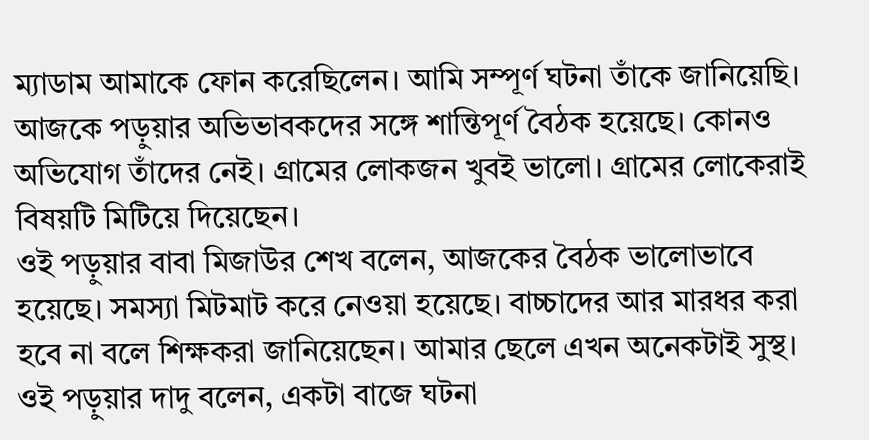ম্যাডাম আমাকে ফোন করেছিলেন। আমি সম্পূর্ণ ঘটনা তাঁকে জানিয়েছি। আজকে পড়ুয়ার অভিভাবকদের সঙ্গে শান্তিপূর্ণ বৈঠক হয়েছে। কোনও অভিযোগ তাঁদের নেই। গ্রামের লোকজন খুবই ভালো। গ্রামের লোকেরাই বিষয়টি মিটিয়ে দিয়েছেন।
ওই পড়ুয়ার বাবা মিজাউর শেখ বলেন, আজকের বৈঠক ভালোভাবে হয়েছে। সমস্যা মিটমাট করে নেওয়া হয়েছে। বাচ্চাদের আর মারধর করা হবে না বলে শিক্ষকরা জানিয়েছেন। আমার ছেলে এখন অনেকটাই সুস্থ।
ওই পড়ুয়ার দাদু বলেন, একটা বাজে ঘটনা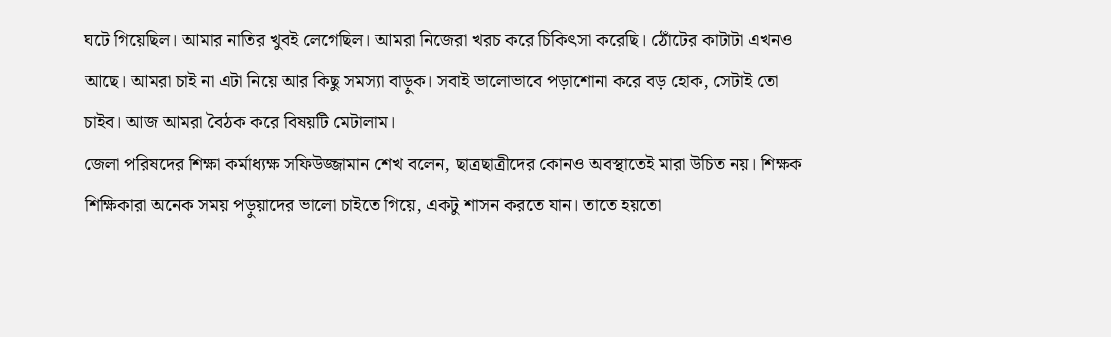ঘটে গিয়েছিল। আমার নাতির খুবই লেগেছিল। আমরা নিজেরা খরচ করে চিকিৎসা করেছি। ঠোঁটের কাটাটা এখনও আছে। আমরা চাই না এটা নিয়ে আর কিছু সমস্যা বাড়ুক। সবাই ভালোভাবে পড়াশোনা করে বড় হোক, সেটাই তো চাইব। আজ আমরা বৈঠক করে বিষয়টি মেটালাম।
জেলা পরিষদের শিক্ষা কর্মাধ্যক্ষ সফিউজ্জামান শেখ বলেন, ছাত্রছাত্রীদের কোনও অবস্থাতেই মারা উচিত নয়। শিক্ষক শিক্ষিকারা অনেক সময় পড়ুয়াদের ভালো চাইতে গিয়ে, একটু শাসন করতে যান। তাতে হয়তো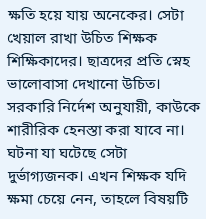ক্ষতি হয়ে যায় অনেকের। সেটা খেয়াল রাখা উচিত শিক্ষক শিক্ষিকাদের। ছাত্রদের প্রতি স্নেহ ভালোবাসা দেখানো উচিত। সরকারি নির্দেশ অনুযায়ী, কাউকে শারীরিক হেনস্তা করা যাবে না। ঘটনা যা ঘটেছে সেটা দুর্ভাগ্যজনক। এখন শিক্ষক যদি ক্ষমা চেয়ে নেন, তাহলে বিষয়টি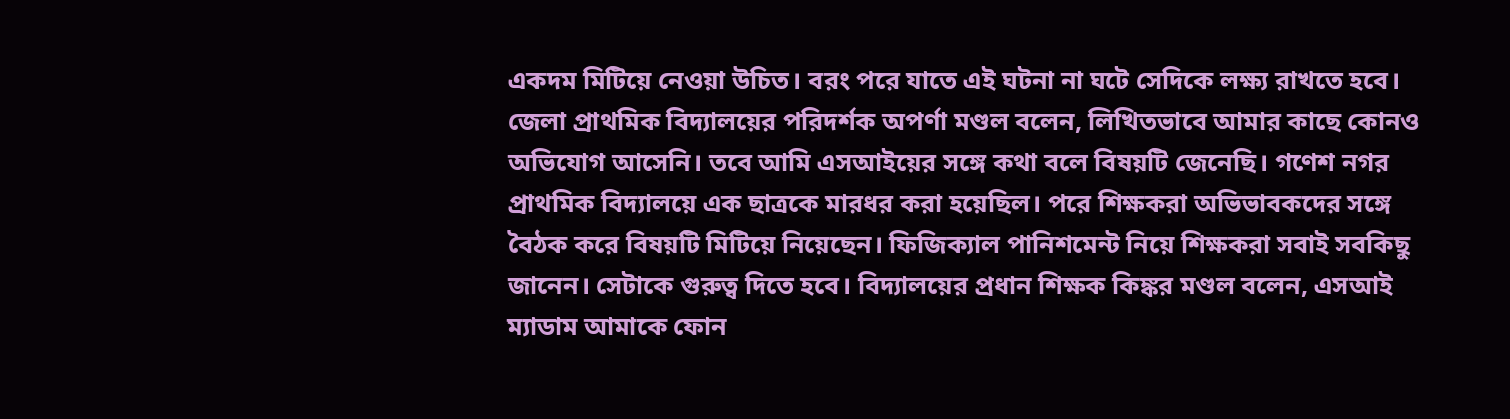একদম মিটিয়ে নেওয়া উচিত। বরং পরে যাতে এই ঘটনা না ঘটে সেদিকে লক্ষ্য রাখতে হবে।
জেলা প্রাথমিক বিদ্যালয়ের পরিদর্শক অপর্ণা মণ্ডল বলেন, লিখিতভাবে আমার কাছে কোনও অভিযোগ আসেনি। তবে আমি এসআইয়ের সঙ্গে কথা বলে বিষয়টি জেনেছি। গণেশ নগর প্রাথমিক বিদ্যালয়ে এক ছাত্রকে মারধর করা হয়েছিল। পরে শিক্ষকরা অভিভাবকদের সঙ্গে বৈঠক করে বিষয়টি মিটিয়ে নিয়েছেন। ফিজিক্যাল পানিশমেন্ট নিয়ে শিক্ষকরা সবাই সবকিছু জানেন। সেটাকে গুরুত্ব দিতে হবে। বিদ্যালয়ের প্রধান শিক্ষক কিঙ্কর মণ্ডল বলেন, এসআই ম্যাডাম আমাকে ফোন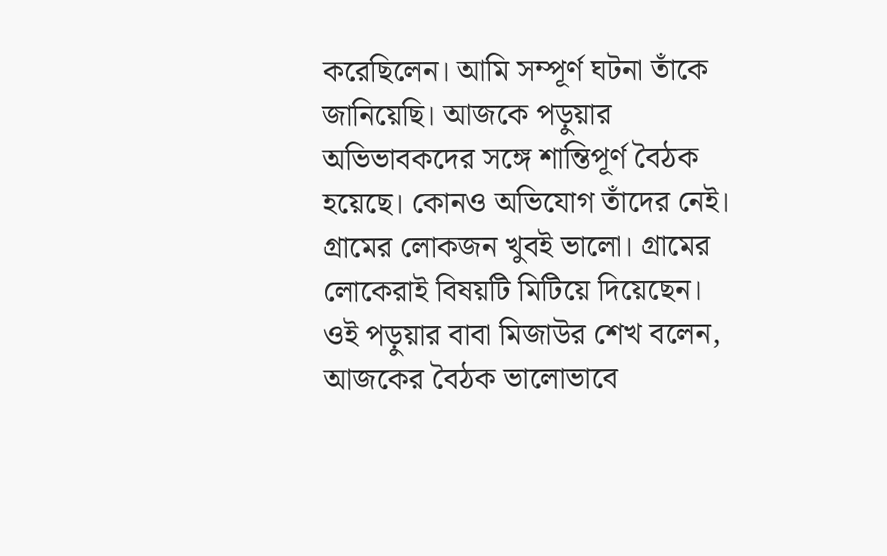করেছিলেন। আমি সম্পূর্ণ ঘটনা তাঁকে জানিয়েছি। আজকে পড়ুয়ার অভিভাবকদের সঙ্গে শান্তিপূর্ণ বৈঠক হয়েছে। কোনও অভিযোগ তাঁদের নেই। গ্রামের লোকজন খুবই ভালো। গ্রামের লোকেরাই বিষয়টি মিটিয়ে দিয়েছেন।
ওই পড়ুয়ার বাবা মিজাউর শেখ বলেন, আজকের বৈঠক ভালোভাবে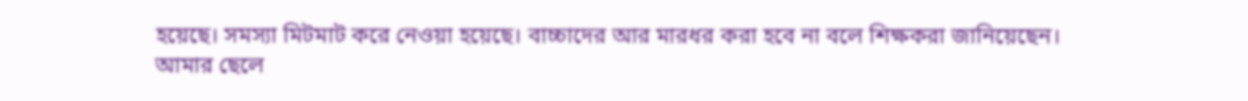হয়েছে। সমস্যা মিটমাট করে নেওয়া হয়েছে। বাচ্চাদের আর মারধর করা হবে না বলে শিক্ষকরা জানিয়েছেন। আমার ছেলে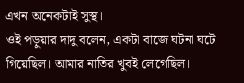এখন অনেকটাই সুস্থ।
ওই পড়ুয়ার দাদু বলেন, একটা বাজে ঘটনা ঘটে গিয়েছিল। আমার নাতির খুবই লেগেছিল।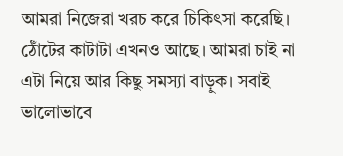আমরা নিজেরা খরচ করে চিকিৎসা করেছি। ঠোঁটের কাটাটা এখনও আছে। আমরা চাই না এটা নিয়ে আর কিছু সমস্যা বাড়ুক। সবাই ভালোভাবে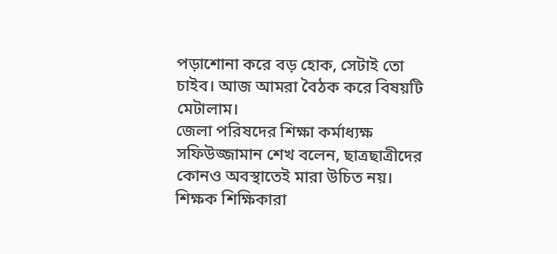পড়াশোনা করে বড় হোক, সেটাই তো চাইব। আজ আমরা বৈঠক করে বিষয়টি মেটালাম।
জেলা পরিষদের শিক্ষা কর্মাধ্যক্ষ সফিউজ্জামান শেখ বলেন, ছাত্রছাত্রীদের কোনও অবস্থাতেই মারা উচিত নয়। শিক্ষক শিক্ষিকারা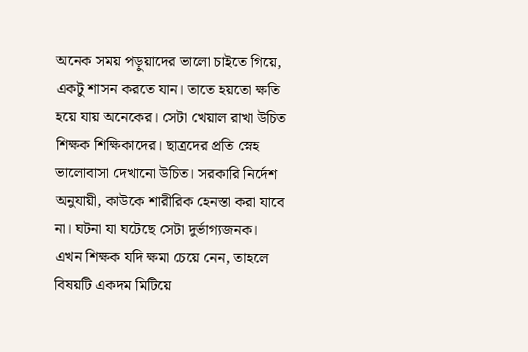অনেক সময় পড়ুয়াদের ভালো চাইতে গিয়ে, একটু শাসন করতে যান। তাতে হয়তো ক্ষতি হয়ে যায় অনেকের। সেটা খেয়াল রাখা উচিত শিক্ষক শিক্ষিকাদের। ছাত্রদের প্রতি স্নেহ ভালোবাসা দেখানো উচিত। সরকারি নির্দেশ অনুযায়ী, কাউকে শারীরিক হেনস্তা করা যাবে না। ঘটনা যা ঘটেছে সেটা দুর্ভাগ্যজনক। এখন শিক্ষক যদি ক্ষমা চেয়ে নেন, তাহলে বিষয়টি একদম মিটিয়ে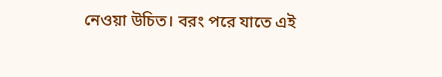নেওয়া উচিত। বরং পরে যাতে এই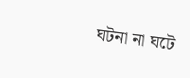ঘটনা না ঘটে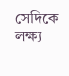সেদিকে লক্ষ্য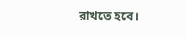রাখতে হবে।